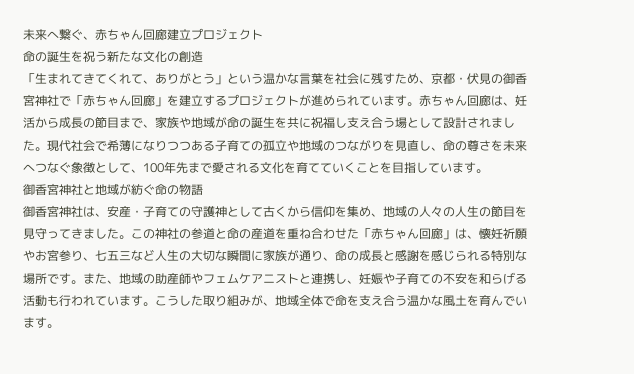未来へ繋ぐ、赤ちゃん回廊建立プロジェクト
命の誕生を祝う新たな文化の創造
「生まれてきてくれて、ありがとう」という温かな言葉を社会に残すため、京都・伏見の御香宮神社で「赤ちゃん回廊」を建立するプロジェクトが進められています。赤ちゃん回廊は、妊活から成長の節目まで、家族や地域が命の誕生を共に祝福し支え合う場として設計されました。現代社会で希薄になりつつある子育ての孤立や地域のつながりを見直し、命の尊さを未来へつなぐ象徴として、100年先まで愛される文化を育てていくことを目指しています。
御香宮神社と地域が紡ぐ命の物語
御香宮神社は、安産・子育ての守護神として古くから信仰を集め、地域の人々の人生の節目を見守ってきました。この神社の参道と命の産道を重ね合わせた「赤ちゃん回廊」は、懐妊祈願やお宮参り、七五三など人生の大切な瞬間に家族が通り、命の成長と感謝を感じられる特別な場所です。また、地域の助産師やフェムケアニストと連携し、妊娠や子育ての不安を和らげる活動も行われています。こうした取り組みが、地域全体で命を支え合う温かな風土を育んでいます。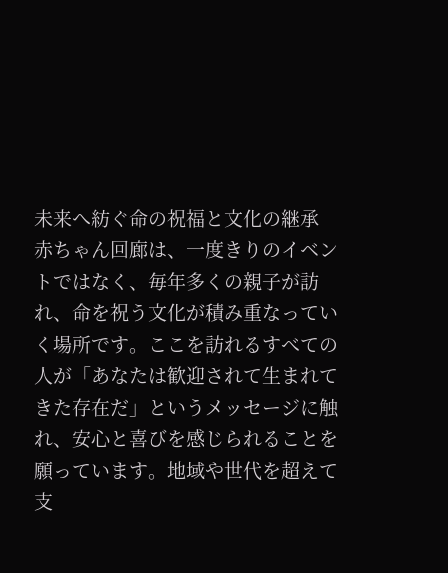未来へ紡ぐ命の祝福と文化の継承
赤ちゃん回廊は、一度きりのイベントではなく、毎年多くの親子が訪れ、命を祝う文化が積み重なっていく場所です。ここを訪れるすべての人が「あなたは歓迎されて生まれてきた存在だ」というメッセージに触れ、安心と喜びを感じられることを願っています。地域や世代を超えて支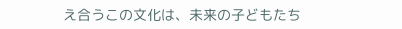え合うこの文化は、未来の子どもたち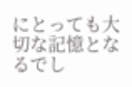にとっても大切な記憶となるでし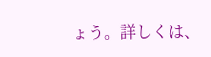ょう。詳しくは、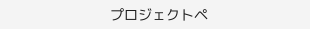プロジェクトペ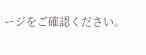ージをご確認ください。